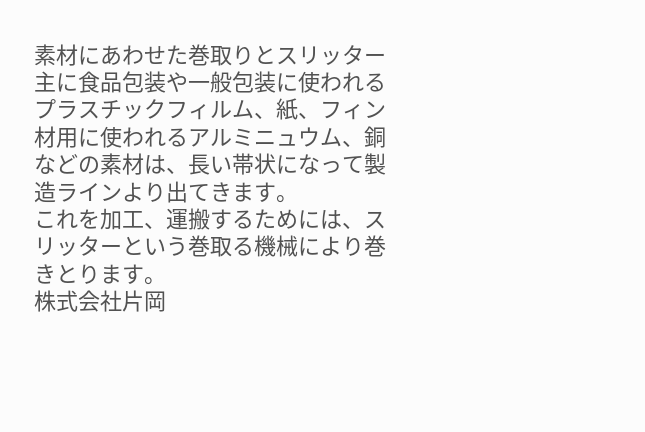素材にあわせた巻取りとスリッター
主に食品包装や一般包装に使われるプラスチックフィルム、紙、フィン材用に使われるアルミニュウム、銅などの素材は、長い帯状になって製造ラインより出てきます。
これを加工、運搬するためには、スリッターという巻取る機械により巻きとります。
株式会社片岡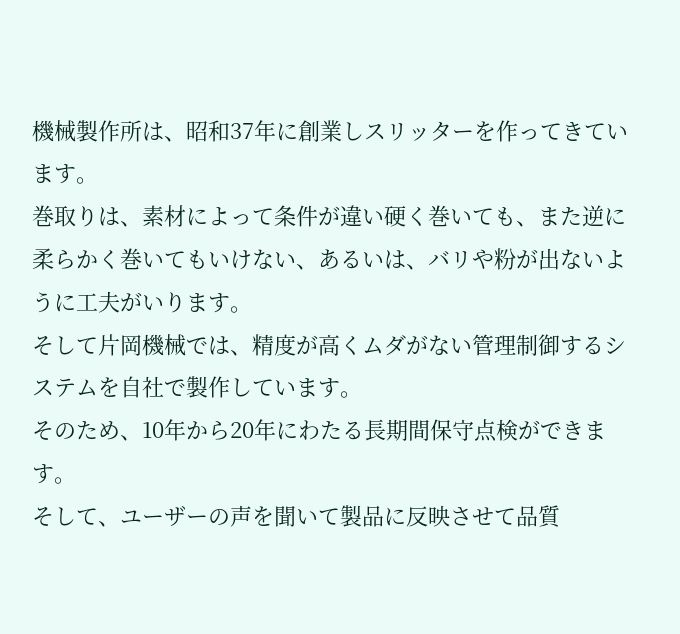機械製作所は、昭和37年に創業しスリッターを作ってきています。
巻取りは、素材によって条件が違い硬く巻いても、また逆に柔らかく巻いてもいけない、あるいは、バリや粉が出ないように工夫がいります。
そして片岡機械では、精度が高くムダがない管理制御するシステムを自社で製作しています。
そのため、10年から20年にわたる長期間保守点検ができます。
そして、ユーザーの声を聞いて製品に反映させて品質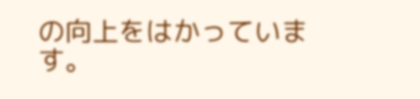の向上をはかっています。